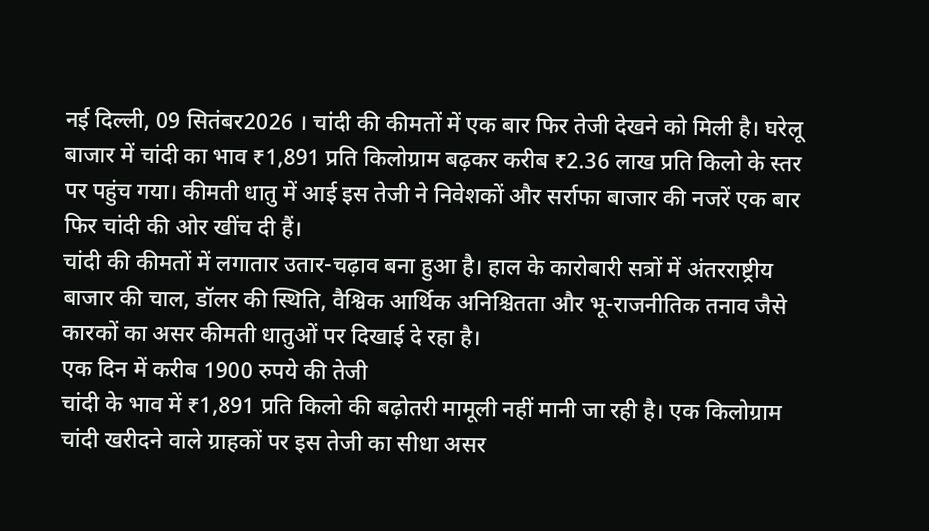नई दिल्ली, 09 सितंबर2026 । चांदी की कीमतों में एक बार फिर तेजी देखने को मिली है। घरेलू बाजार में चांदी का भाव ₹1,891 प्रति किलोग्राम बढ़कर करीब ₹2.36 लाख प्रति किलो के स्तर पर पहुंच गया। कीमती धातु में आई इस तेजी ने निवेशकों और सर्राफा बाजार की नजरें एक बार फिर चांदी की ओर खींच दी हैं।
चांदी की कीमतों में लगातार उतार-चढ़ाव बना हुआ है। हाल के कारोबारी सत्रों में अंतरराष्ट्रीय बाजार की चाल, डॉलर की स्थिति, वैश्विक आर्थिक अनिश्चितता और भू-राजनीतिक तनाव जैसे कारकों का असर कीमती धातुओं पर दिखाई दे रहा है।
एक दिन में करीब 1900 रुपये की तेजी
चांदी के भाव में ₹1,891 प्रति किलो की बढ़ोतरी मामूली नहीं मानी जा रही है। एक किलोग्राम चांदी खरीदने वाले ग्राहकों पर इस तेजी का सीधा असर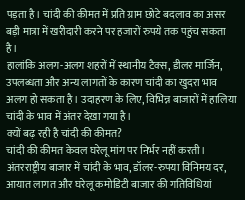पड़ता है। चांदी की कीमत में प्रति ग्राम छोटे बदलाव का असर बड़ी मात्रा में खरीदारी करने पर हजारों रुपये तक पहुंच सकता है।
हालांकि अलग-अलग शहरों में स्थानीय टैक्स, डीलर मार्जिन, उपलब्धता और अन्य लागतों के कारण चांदी का खुदरा भाव अलग हो सकता है। उदाहरण के लिए, विभिन्न बाजारों में हालिया चांदी के भाव में अंतर देखा गया है।
क्यों बढ़ रही है चांदी की कीमत?
चांदी की कीमत केवल घरेलू मांग पर निर्भर नहीं करती। अंतरराष्ट्रीय बाजार में चांदी के भाव, डॉलर-रुपया विनिमय दर, आयात लागत और घरेलू कमोडिटी बाजार की गतिविधियां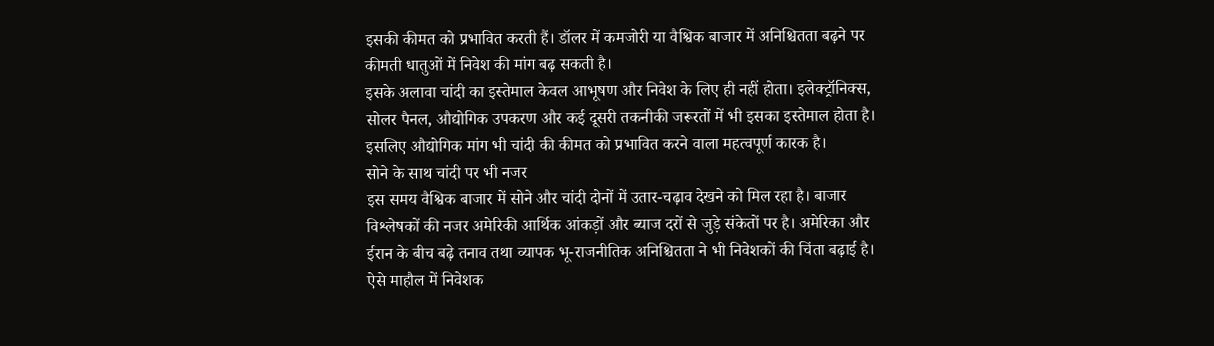इसकी कीमत को प्रभावित करती हैं। डॉलर में कमजोरी या वैश्विक बाजार में अनिश्चितता बढ़ने पर कीमती धातुओं में निवेश की मांग बढ़ सकती है।
इसके अलावा चांदी का इस्तेमाल केवल आभूषण और निवेश के लिए ही नहीं होता। इलेक्ट्रॉनिक्स, सोलर पैनल, औद्योगिक उपकरण और कई दूसरी तकनीकी जरूरतों में भी इसका इस्तेमाल होता है। इसलिए औद्योगिक मांग भी चांदी की कीमत को प्रभावित करने वाला महत्वपूर्ण कारक है।
सोने के साथ चांदी पर भी नजर
इस समय वैश्विक बाजार में सोने और चांदी दोनों में उतार-चढ़ाव देखने को मिल रहा है। बाजार विश्लेषकों की नजर अमेरिकी आर्थिक आंकड़ों और ब्याज दरों से जुड़े संकेतों पर है। अमेरिका और ईरान के बीच बढ़े तनाव तथा व्यापक भू-राजनीतिक अनिश्चितता ने भी निवेशकों की चिंता बढ़ाई है।
ऐसे माहौल में निवेशक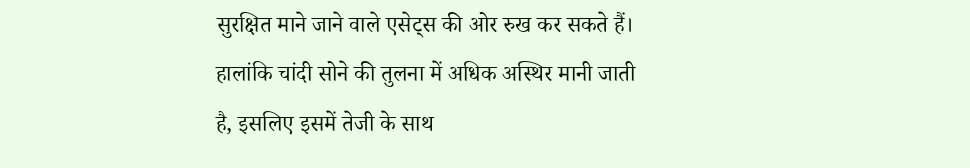सुरक्षित माने जाने वाले एसेट्स की ओर रुख कर सकते हैं। हालांकि चांदी सोने की तुलना में अधिक अस्थिर मानी जाती है, इसलिए इसमें तेजी के साथ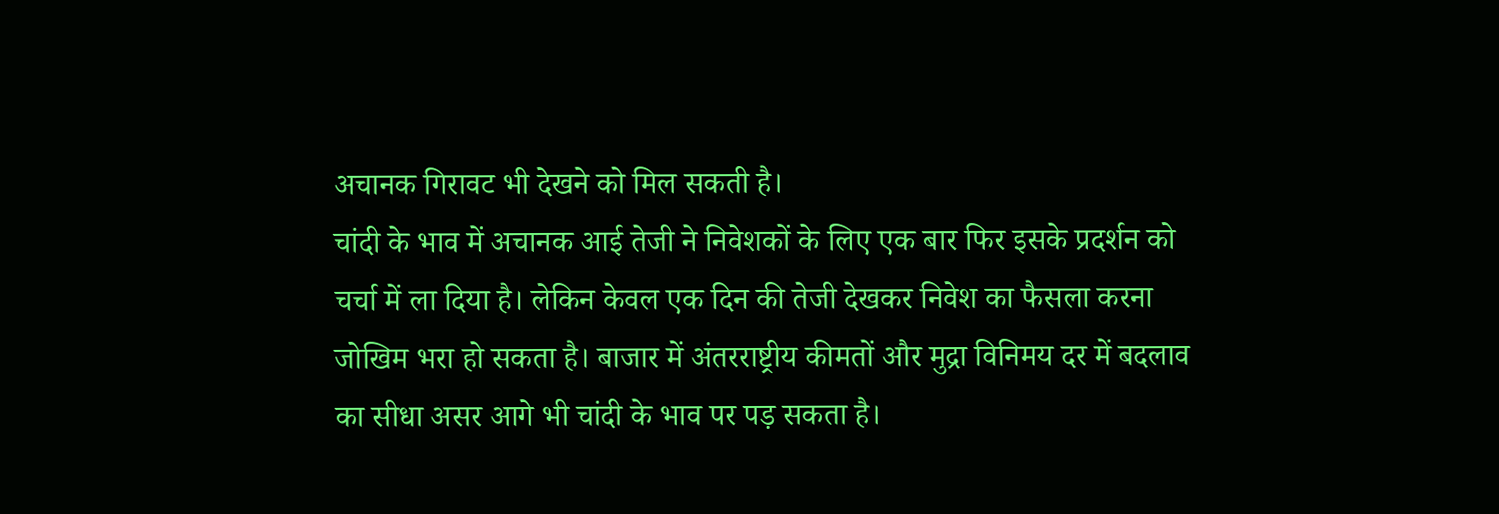अचानक गिरावट भी देखने को मिल सकती है।
चांदी के भाव में अचानक आई तेजी ने निवेशकों के लिए एक बार फिर इसके प्रदर्शन को चर्चा में ला दिया है। लेकिन केवल एक दिन की तेजी देखकर निवेश का फैसला करना जोखिम भरा हो सकता है। बाजार में अंतरराष्ट्रीय कीमतों और मुद्रा विनिमय दर में बदलाव का सीधा असर आगे भी चांदी के भाव पर पड़ सकता है।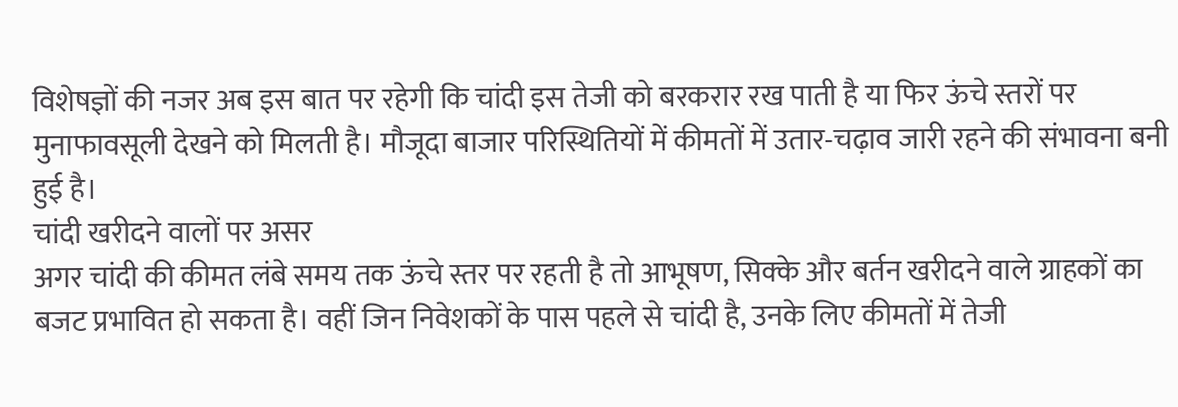विशेषज्ञों की नजर अब इस बात पर रहेगी कि चांदी इस तेजी को बरकरार रख पाती है या फिर ऊंचे स्तरों पर मुनाफावसूली देखने को मिलती है। मौजूदा बाजार परिस्थितियों में कीमतों में उतार-चढ़ाव जारी रहने की संभावना बनी हुई है।
चांदी खरीदने वालों पर असर
अगर चांदी की कीमत लंबे समय तक ऊंचे स्तर पर रहती है तो आभूषण, सिक्के और बर्तन खरीदने वाले ग्राहकों का बजट प्रभावित हो सकता है। वहीं जिन निवेशकों के पास पहले से चांदी है, उनके लिए कीमतों में तेजी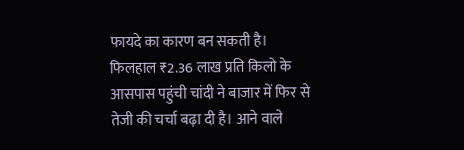फायदे का कारण बन सकती है।
फिलहाल ₹2.36 लाख प्रति किलो के आसपास पहुंची चांदी ने बाजार में फिर से तेजी की चर्चा बढ़ा दी है। आने वाले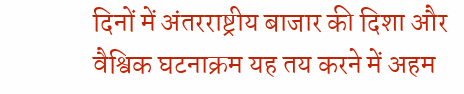दिनों में अंतरराष्ट्रीय बाजार की दिशा और वैश्विक घटनाक्रम यह तय करने में अहम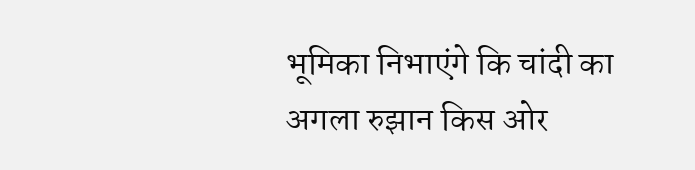भूमिका निभाएंगे कि चांदी का अगला रुझान किस ओर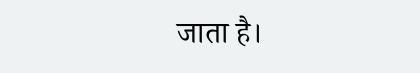जाता है।